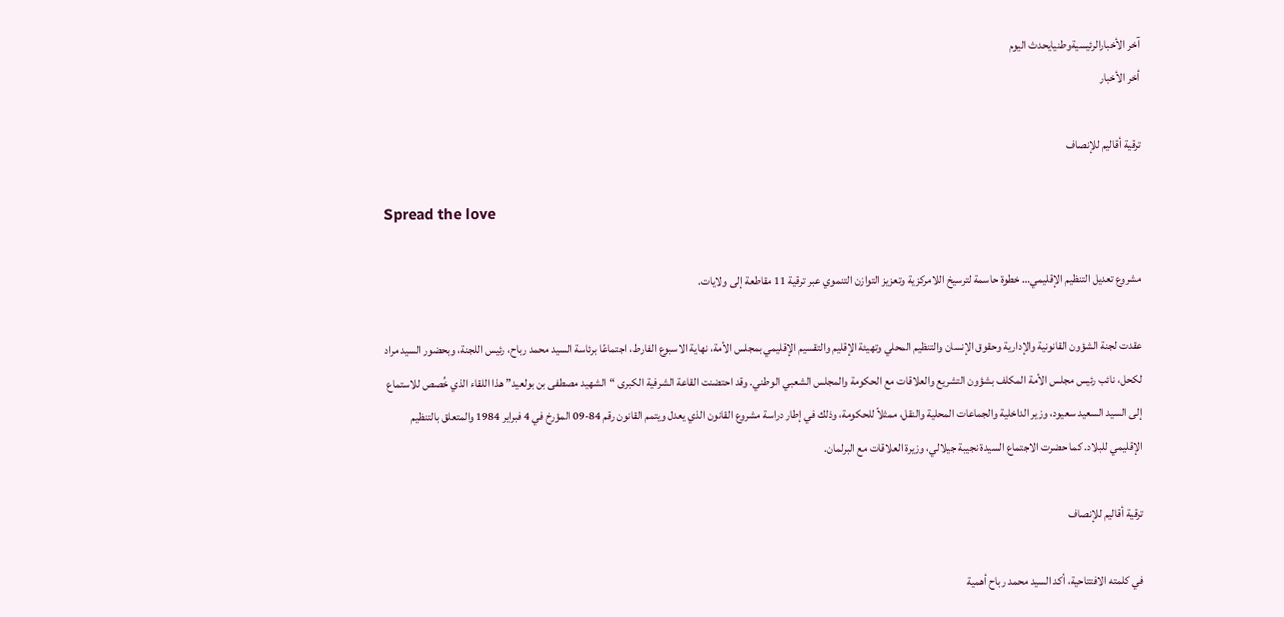آخر الأخبارالرئيسيةوطنيايحدث اليوم
أخر الأخبار

ترقية أقاليم للإنصاف

Spread the love

مشروع تعديل التنظيم الإقليمي… خطوة حاسمة لترسيخ اللامركزية وتعزيز التوازن التنموي عبر ترقية 11 مقاطعة إلى ولايات.

عقدت لجنة الشؤون القانونية والإدارية وحقوق الإنسان والتنظيم المحلي وتهيئة الإقليم والتقسيم الإقليمي بمجلس الأمة، نهاية الاسبوع الفارط، اجتماعًا برئاسة السيد محمد رباح، رئيس اللجنة، وبحضور السيد مراد لكحل، نائب رئيس مجلس الأمة المكلف بشؤون التشريع والعلاقات مع الحكومة والمجلس الشعبي الوطني. وقد احتضنت القاعة الشرفية الكبرى “الشهيد مصطفى بن بولعيد” هذا اللقاء الذي خُصص للاستماع إلى السيد السعيد سعيود، وزير الداخلية والجماعات المحلية والنقل، ممثلاً للحكومة، وذلك في إطار دراسة مشروع القانون الذي يعدل ويتمم القانون رقم 84-09 المؤرخ في 4 فبراير 1984 والمتعلق بالتنظيم الإقليمي للبلاد. كما حضرت الاجتماع السيدة نجيبة جيلالي، وزيرة العلاقات مع البرلمان.

ترقية أقاليم للإنصاف

في كلمته الافتتاحية، أكد السيد محمد رباح أهمية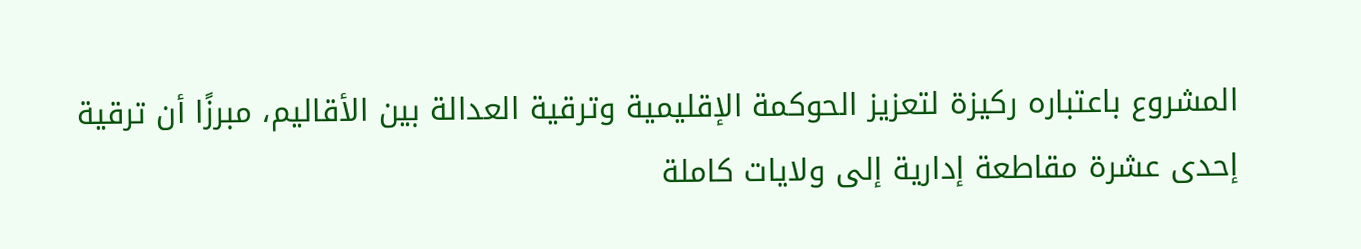المشروع باعتباره ركيزة لتعزيز الحوكمة الإقليمية وترقية العدالة بين الأقاليم، مبرزًا أن ترقية إحدى عشرة مقاطعة إدارية إلى ولايات كاملة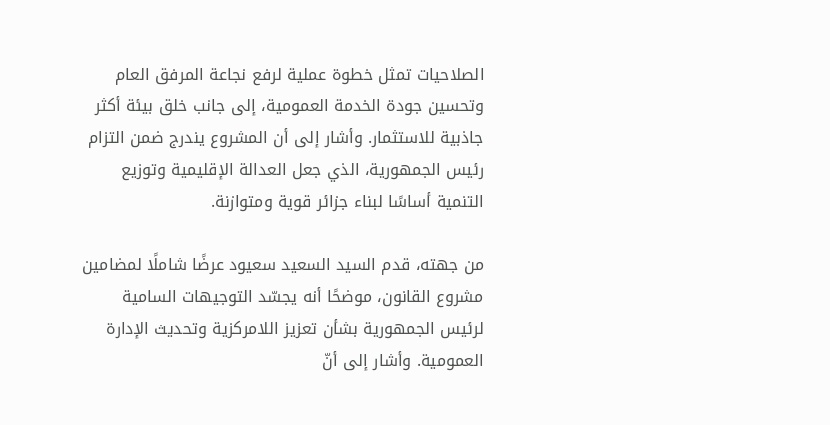الصلاحيات تمثل خطوة عملية لرفع نجاعة المرفق العام وتحسين جودة الخدمة العمومية، إلى جانب خلق بيئة أكثر جاذبية للاستثمار. وأشار إلى أن المشروع يندرج ضمن التزام رئيس الجمهورية، الذي جعل العدالة الإقليمية وتوزيع التنمية أساسًا لبناء جزائر قوية ومتوازنة.

من جهته، قدم السيد السعيد سعيود عرضًا شاملًا لمضامين مشروع القانون، موضحًا أنه يجسّد التوجيهات السامية لرئيس الجمهورية بشأن تعزيز اللامركزية وتحديث الإدارة العمومية. وأشار إلى أنّ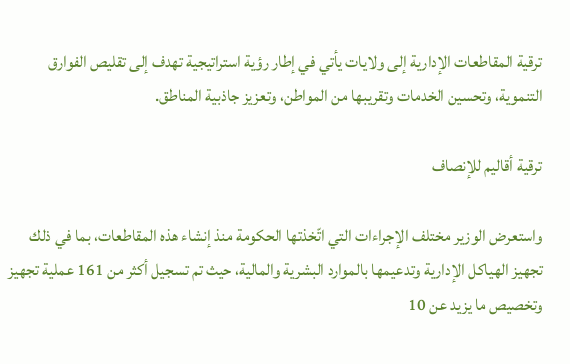ترقية المقاطعات الإدارية إلى ولايات يأتي في إطار رؤية استراتيجية تهدف إلى تقليص الفوارق التنموية، وتحسين الخدمات وتقريبها من المواطن، وتعزيز جاذبية المناطق.

ترقية أقاليم للإنصاف

واستعرض الوزير مختلف الإجراءات التي اتّخذتها الحكومة منذ إنشاء هذه المقاطعات، بما في ذلك تجهيز الهياكل الإدارية وتدعيمها بالموارد البشرية والمالية، حيث تم تسجيل أكثر من 161 عملية تجهيز وتخصيص ما يزيد عن 10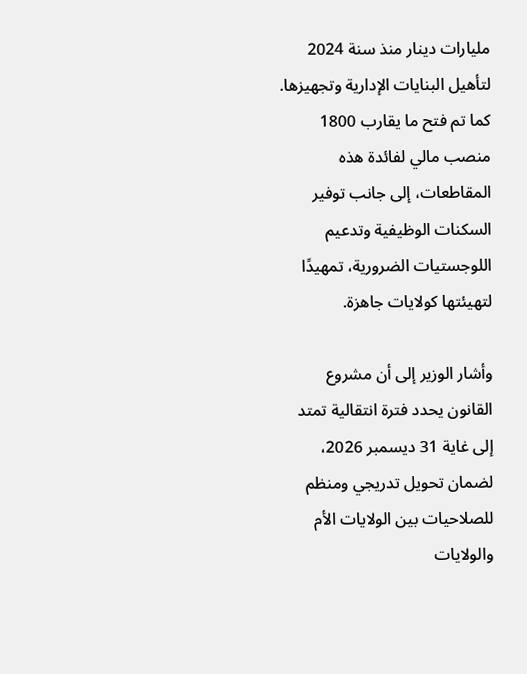مليارات دينار منذ سنة 2024 لتأهيل البنايات الإدارية وتجهيزها. كما تم فتح ما يقارب 1800 منصب مالي لفائدة هذه المقاطعات، إلى جانب توفير السكنات الوظيفية وتدعيم اللوجستيات الضرورية، تمهيدًا لتهيئتها كولايات جاهزة.

وأشار الوزير إلى أن مشروع القانون يحدد فترة انتقالية تمتد إلى غاية 31 ديسمبر 2026، لضمان تحويل تدريجي ومنظم للصلاحيات بين الولايات الأم والولايات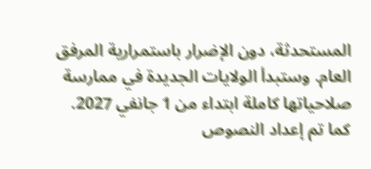المستحدثة، دون الإضرار باستمرارية المرفق العام. وستبدأ الولايات الجديدة في ممارسة صلاحياتها كاملة ابتداء من 1 جانفي 2027. كما تم إعداد النصوص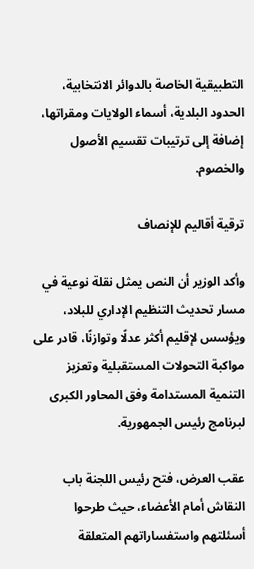التطبيقية الخاصة بالدوائر الانتخابية، الحدود البلدية، أسماء الولايات ومقراتها، إضافة إلى ترتيبات تقسيم الأصول والخصوم.

ترقية أقاليم للإنصاف

وأكد الوزير أن النص يمثل نقلة نوعية في مسار تحديث التنظيم الإداري للبلاد، ويؤسس لإقليم أكثر عدلًا وتوازنًا، قادر على مواكبة التحولات المستقبلية وتعزيز التنمية المستدامة وفق المحاور الكبرى لبرنامج رئيس الجمهورية.

عقب العرض، فتح رئيس اللجنة باب النقاش أمام الأعضاء، حيث طرحوا أسئلتهم واستفساراتهم المتعلقة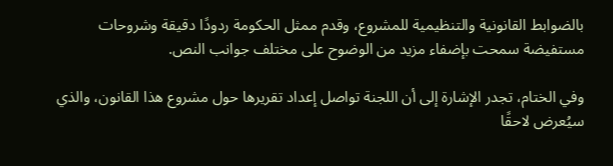بالضوابط القانونية والتنظيمية للمشروع، وقدم ممثل الحكومة ردودًا دقيقة وشروحات مستفيضة سمحت بإضفاء مزيد من الوضوح على مختلف جوانب النص.

وفي الختام، تجدر الإشارة إلى أن اللجنة تواصل إعداد تقريرها حول مشروع هذا القانون، والذي سيُعرض لاحقًا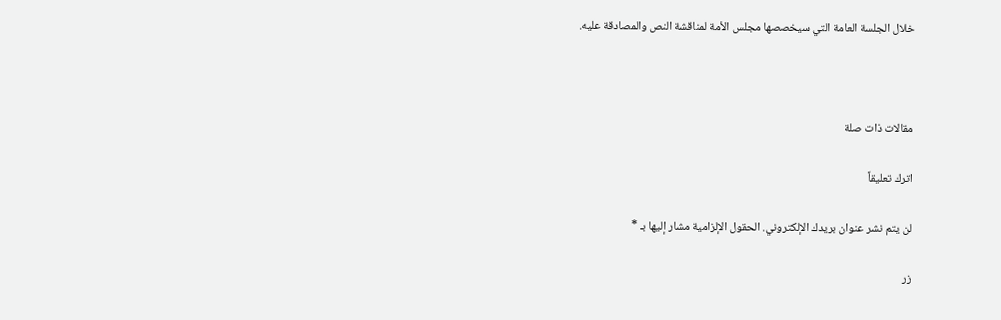خلال الجلسة العامة التي سيخصصها مجلس الأمة لمناقشة النص والمصادقة عليه.



مقالات ذات صلة

اترك تعليقاً

لن يتم نشر عنوان بريدك الإلكتروني. الحقول الإلزامية مشار إليها بـ *

زر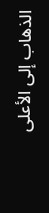الذهاب إلى الأعلى